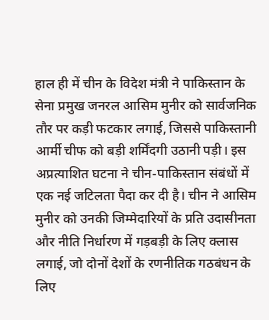हाल ही में चीन के विदेश मंत्री ने पाकिस्तान के सेना प्रमुख जनरल आसिम मुनीर को सार्वजनिक तौर पर कड़ी फटकार लगाई, जिससे पाकिस्तानी आर्मी चीफ को बड़ी शर्मिंदगी उठानी पड़ी। इस अप्रत्याशित घटना ने चीन-पाकिस्तान संबंधों में एक नई जटिलता पैदा कर दी है। चीन ने आसिम मुनीर को उनकी जिम्मेदारियों के प्रति उदासीनता और नीति निर्धारण में गड़बड़ी के लिए क्लास लगाई, जो दोनों देशों के रणनीतिक गठबंधन के लिए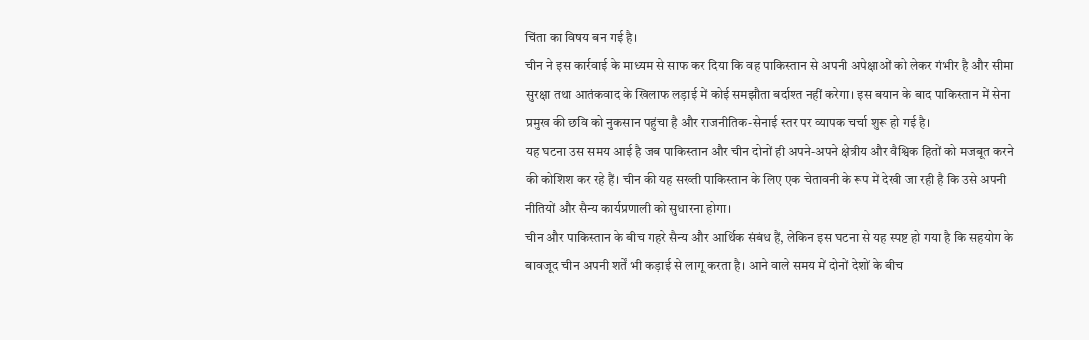चिंता का विषय बन गई है।
चीन ने इस कार्रवाई के माध्यम से साफ कर दिया कि वह पाकिस्तान से अपनी अपेक्षाओं को लेकर गंभीर है और सीमा सुरक्षा तथा आतंकवाद के खिलाफ लड़ाई में कोई समझौता बर्दाश्त नहीं करेगा। इस बयान के बाद पाकिस्तान में सेना प्रमुख की छवि को नुकसान पहुंचा है और राजनीतिक-सेनाई स्तर पर व्यापक चर्चा शुरू हो गई है।
यह घटना उस समय आई है जब पाकिस्तान और चीन दोनों ही अपने-अपने क्षेत्रीय और वैश्विक हितों को मजबूत करने की कोशिश कर रहे हैं। चीन की यह सख्ती पाकिस्तान के लिए एक चेतावनी के रूप में देखी जा रही है कि उसे अपनी नीतियों और सैन्य कार्यप्रणाली को सुधारना होगा।
चीन और पाकिस्तान के बीच गहरे सैन्य और आर्थिक संबंध हैं, लेकिन इस घटना से यह स्पष्ट हो गया है कि सहयोग के बावजूद चीन अपनी शर्तें भी कड़ाई से लागू करता है। आने वाले समय में दोनों देशों के बीच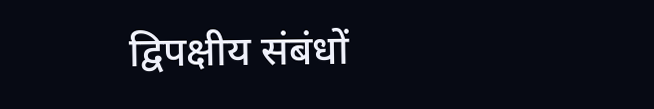द्विपक्षीय संबंधों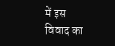में इस विवाद का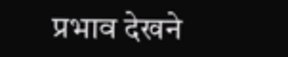प्रभाव देखने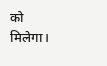को मिलेगा।